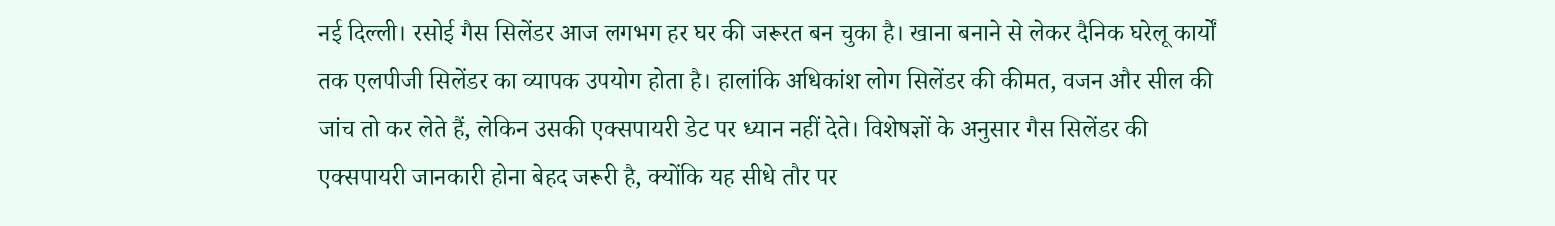नई दिल्ली। रसोई गैस सिलेंडर आज लगभग हर घर की जरूरत बन चुका है। खाना बनाने से लेकर दैनिक घरेलू कार्यों तक एलपीजी सिलेंडर का व्यापक उपयोग होता है। हालांकि अधिकांश लोग सिलेंडर की कीमत, वजन और सील की जांच तो कर लेते हैं, लेकिन उसकी एक्सपायरी डेट पर ध्यान नहीं देते। विशेषज्ञों के अनुसार गैस सिलेंडर की एक्सपायरी जानकारी होना बेहद जरूरी है, क्योंकि यह सीधे तौर पर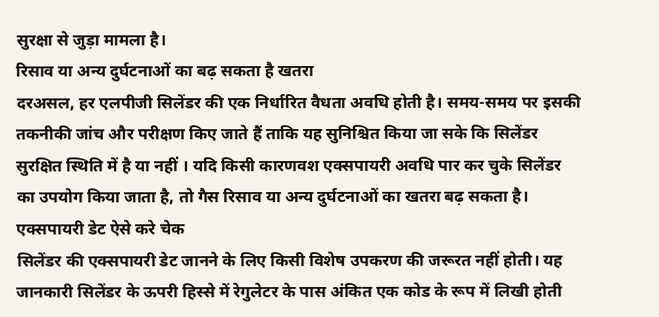सुरक्षा से जुड़ा मामला है।
रिसाव या अन्य दुर्घटनाओं का बढ़ सकता है खतरा
दरअसल, हर एलपीजी सिलेंडर की एक निर्धारित वैधता अवधि होती है। समय-समय पर इसकी तकनीकी जांच और परीक्षण किए जाते हैं ताकि यह सुनिश्चित किया जा सके कि सिलेंडर सुरक्षित स्थिति में है या नहीं । यदि किसी कारणवश एक्सपायरी अवधि पार कर चुके सिलेंडर का उपयोग किया जाता है, तो गैस रिसाव या अन्य दुर्घटनाओं का खतरा बढ़ सकता है।
एक्सपायरी डेट ऐसे करे चेक
सिलेंडर की एक्सपायरी डेट जानने के लिए किसी विशेष उपकरण की जरूरत नहीं होती। यह जानकारी सिलेंडर के ऊपरी हिस्से में रेगुलेटर के पास अंकित एक कोड के रूप में लिखी होती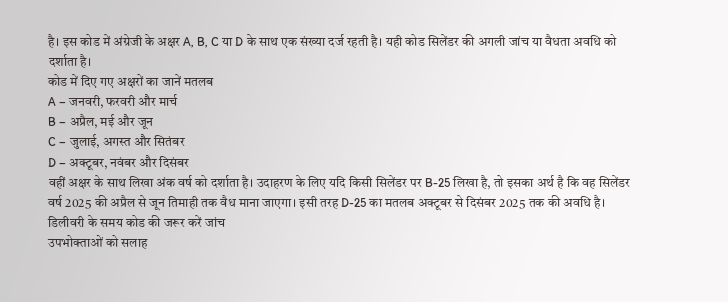है। इस कोड में अंग्रेजी के अक्षर A, B, C या D के साथ एक संख्या दर्ज रहती है। यही कोड सिलेंडर की अगली जांच या वैधता अवधि को दर्शाता है।
कोड में दिए गए अक्षरों का जानें मतलब
A – जनवरी, फरवरी और मार्च
B – अप्रैल, मई और जून
C – जुलाई, अगस्त और सितंबर
D – अक्टूबर, नवंबर और दिसंबर
वहीं अक्षर के साथ लिखा अंक वर्ष को दर्शाता है। उदाहरण के लिए यदि किसी सिलेंडर पर B-25 लिखा है, तो इसका अर्थ है कि वह सिलेंडर वर्ष 2025 की अप्रैल से जून तिमाही तक वैध माना जाएगा। इसी तरह D-25 का मतलब अक्टूबर से दिसंबर 2025 तक की अवधि है।
डिलीवरी के समय कोड की जरूर करें जांच
उपभोक्ताओं को सलाह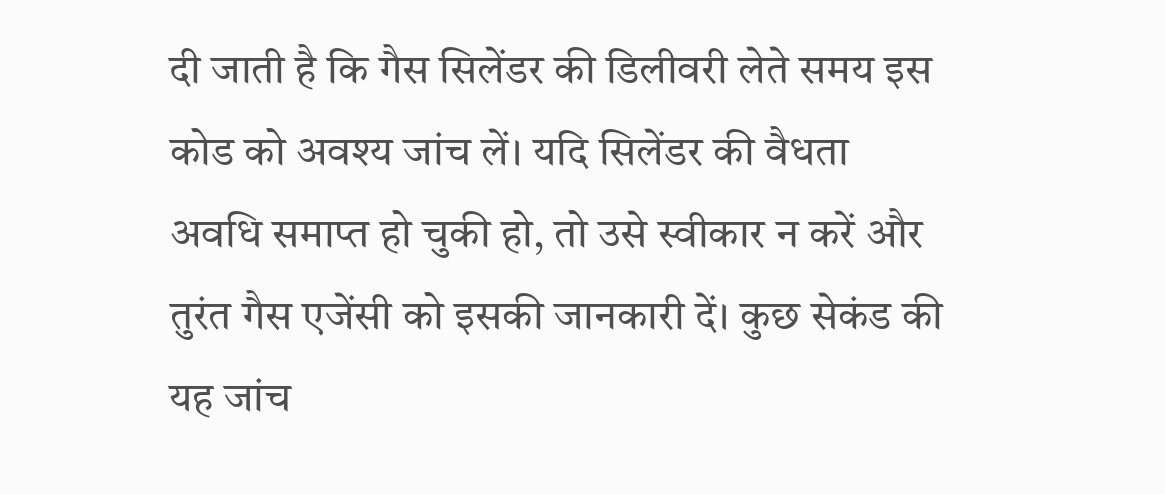दी जाती है कि गैस सिलेंडर की डिलीवरी लेते समय इस कोड को अवश्य जांच लें। यदि सिलेंडर की वैधता अवधि समाप्त हो चुकी हो, तो उसे स्वीकार न करें और तुरंत गैस एजेंसी को इसकी जानकारी दें। कुछ सेकंड की यह जांच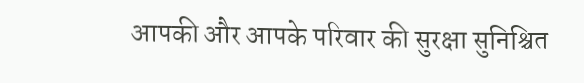आपकी और आपके परिवार की सुरक्षा सुनिश्चित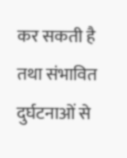कर सकती है तथा संभावित दुर्घटनाओं से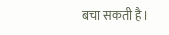बचा सकती है।